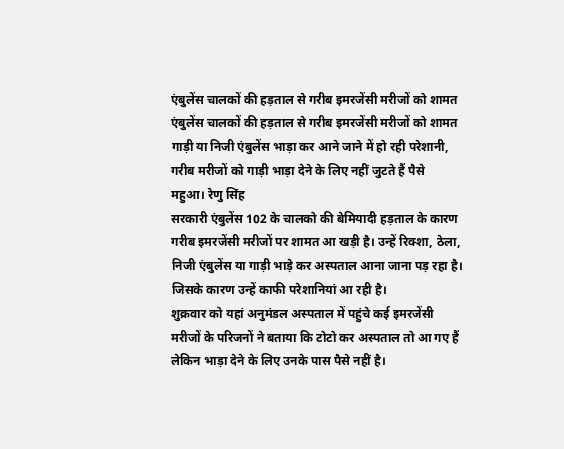एंबुलेंस चालकों की हड़ताल से गरीब इमरजेंसी मरीजों को शामत
एंबुलेंस चालकों की हड़ताल से गरीब इमरजेंसी मरीजों को शामत
गाड़ी या निजी एंबुलेंस भाड़ा कर आने जाने में हो रही परेशानी, गरीब मरीजों को गाड़ी भाड़ा देने के लिए नहीं जुटते हैं पैसे
महुआ। रेणु सिंह
सरकारी एंबुलेंस 102 के चालको की बेमियादी हड़ताल के कारण गरीब इमरजेंसी मरीजों पर शामत आ खड़ी है। उन्हें रिक्शा, ठेला, निजी एंबुलेंस या गाड़ी भाड़े कर अस्पताल आना जाना पड़ रहा है। जिसके कारण उन्हें काफी परेशानियां आ रही है।
शुक्रवार को यहां अनुमंडल अस्पताल में पहुंचे कई इमरजेंसी मरीजों के परिजनों ने बताया कि टोटो कर अस्पताल तो आ गए हैं लेकिन भाड़ा देने के लिए उनके पास पैसे नहीं है।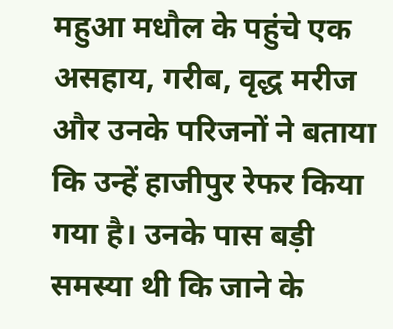महुआ मधौल के पहुंचे एक असहाय, गरीब, वृद्ध मरीज और उनके परिजनों ने बताया कि उन्हें हाजीपुर रेफर किया गया है। उनके पास बड़ी समस्या थी कि जाने के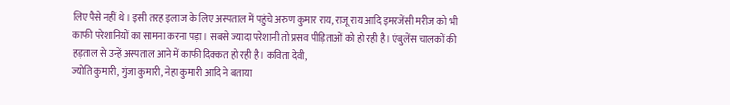लिए पैसे नहीं थे। इसी तरह इलाज के लिए अस्पताल में पहुंचे अरुण कुमार राय, राजू राय आदि इमरजेंसी मरीज को भी काफी परेशानियों का सामना करना पड़ा। सबसे ज्यादा परेशानी तो प्रसव पीड़िताओं को हो रही है। एंबुलेंस चालकों की हड़ताल से उन्हें अस्पताल आने में काफी दिक्कत हो रही है। कविता देवी,
ज्योति कुमारी, गुंजा कुमारी, नेहा कुमारी आदि ने बताया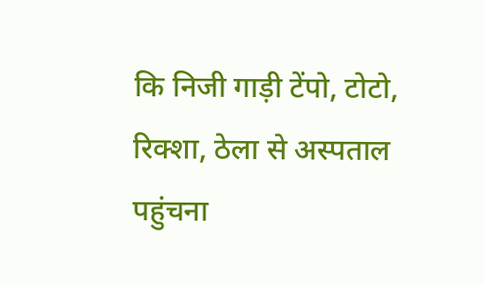कि निजी गाड़ी टेंपो, टोटो, रिक्शा, ठेला से अस्पताल पहुंचना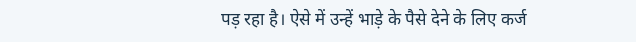पड़ रहा है। ऐसे में उन्हें भाड़े के पैसे देने के लिए कर्ज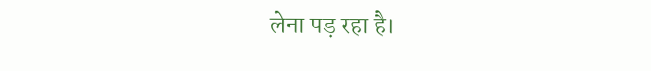लेना पड़ रहा है।